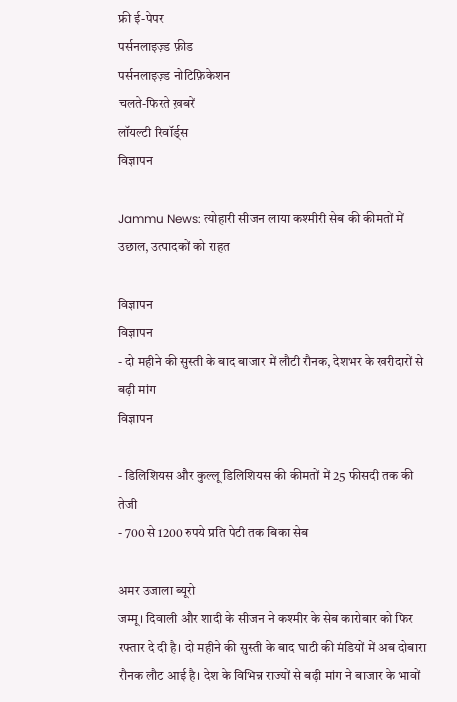फ्री ई-पेपर
पर्सनलाइज़्ड फ़ीड
पर्सनलाइज़्ड नोटिफ़िकेशन
चलते-फिरते ख़बरें
लॉयल्टी रिवॉर्ड्स
विज्ञापन

Jammu News: त्योहारी सीजन लाया कश्मीरी सेब की कीमतों में उछाल, उत्पादकों को राहत

विज्ञापन
विज्ञापन
- दो महीने की सुस्ती के बाद बाजार में लौटी रौनक, देशभर के खरीदारों से बढ़ी मांग
विज्ञापन

- डिलिशियस और कुल्लू डिलिशियस की कीमतों में 25 फीसदी तक की तेजी
- 700 से 1200 रुपये प्रति पेटी तक बिका सेब

अमर उजाला ब्यूरो
जम्मू। दिवाली और शादी के सीजन ने कश्मीर के सेब कारोबार को फिर रफ्तार दे दी है। दो महीने की सुस्ती के बाद घाटी की मंडियों में अब दोबारा रौनक लौट आई है। देश के विभिन्न राज्यों से बढ़ी मांग ने बाजार के भावों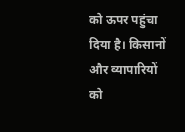को ऊपर पहुंचा दिया है। किसानों और व्यापारियों को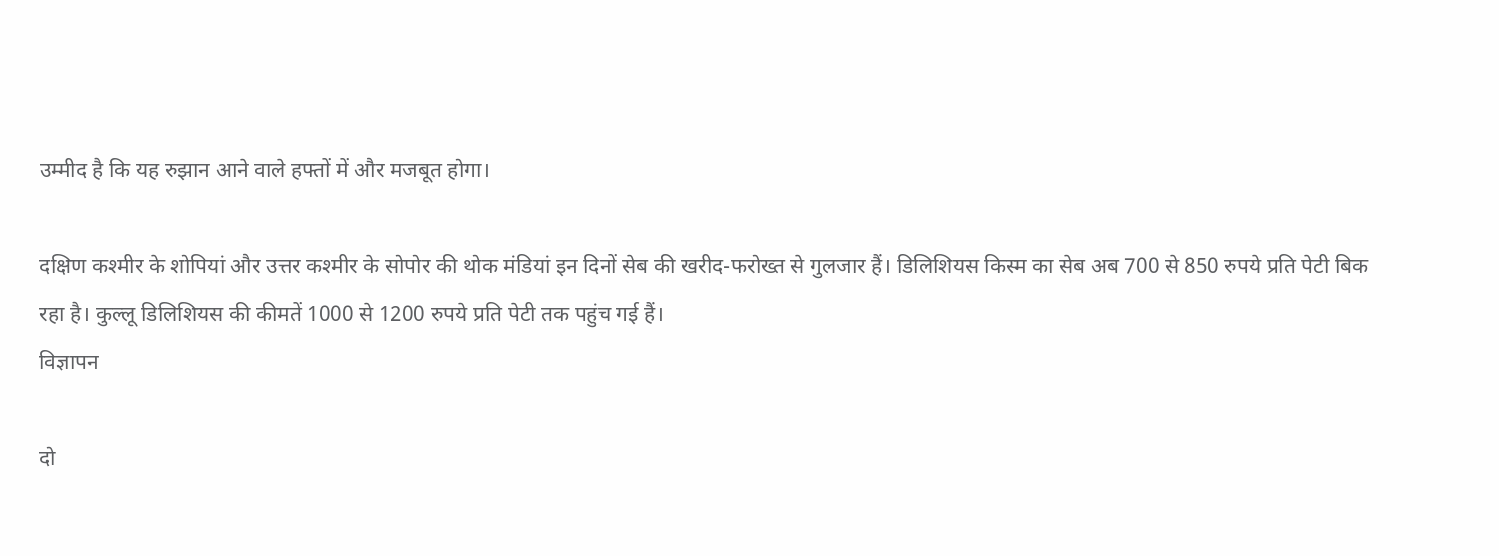उम्मीद है कि यह रुझान आने वाले हफ्तों में और मजबूत होगा।

दक्षिण कश्मीर के शोपियां और उत्तर कश्मीर के सोपोर की थोक मंडियां इन दिनों सेब की खरीद-फरोख्त से गुलजार हैं। डिलिशियस किस्म का सेब अब 700 से 850 रुपये प्रति पेटी बिक रहा है। कुल्लू डिलिशियस की कीमतें 1000 से 1200 रुपये प्रति पेटी तक पहुंच गई हैं।
विज्ञापन

दो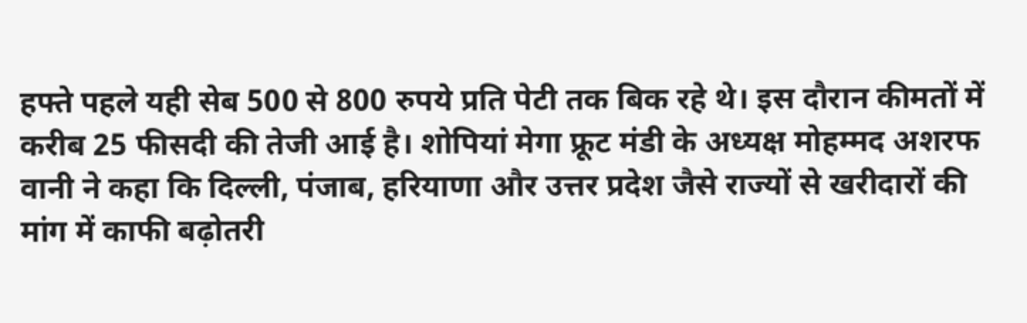हफ्ते पहले यही सेब 500 से 800 रुपये प्रति पेटी तक बिक रहे थे। इस दौरान कीमतों में करीब 25 फीसदी की तेजी आई है। शोपियां मेगा फ्रूट मंडी के अध्यक्ष मोहम्मद अशरफ वानी ने कहा कि दिल्ली, पंजाब, हरियाणा और उत्तर प्रदेश जैसे राज्यों से खरीदारों की मांग में काफी बढ़ोतरी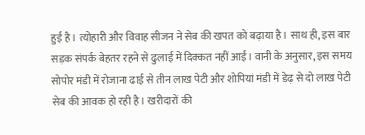हुई है। त्योहारी और विवाह सीजन ने सेब की खपत को बढ़ाया है। साथ ही, इस बार सड़क संपर्क बेहतर रहने से ढुलाई में दिक्कत नहीं आई। वानी के अनुसार, इस समय सोपोर मंडी में रोजाना ढाई से तीन लाख पेटी और शोपियां मंडी में डेढ़ से दो लाख पेटी सेब की आवक हो रही है। खरीदारों की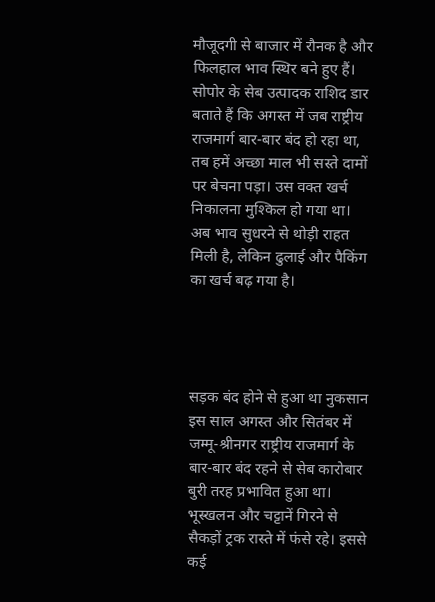मौजूदगी से बाजार में रौनक है और फिलहाल भाव स्थिर बने हुए हैं।
सोपोर के सेब उत्पादक राशिद डार बताते हैं कि अगस्त में जब राष्ट्रीय राजमार्ग बार-बार बंद हो रहा था, तब हमें अच्छा माल भी सस्ते दामों पर बेचना पड़ा। उस वक्त खर्च निकालना मुश्किल हो गया था। अब भाव सुधरने से थोड़ी राहत मिली है, लेकिन ढुलाई और पैकिंग का खर्च बढ़ गया है।




सड़क बंद होने से हुआ था नुकसान
इस साल अगस्त और सितंबर में जम्मू-श्रीनगर राष्ट्रीय राजमार्ग के बार-बार बंद रहने से सेब कारोबार बुरी तरह प्रभावित हुआ था। भूस्खलन और चट्टानें गिरने से सैकड़ों ट्रक रास्ते में फंसे रहे। इससे कई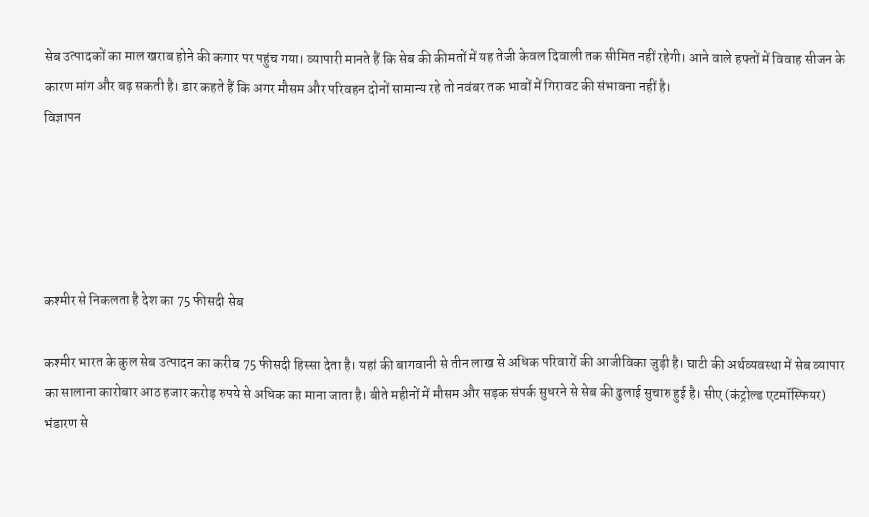सेब उत्पादकों का माल खराब होने की कगार पर पहुंच गया। व्यापारी मानते हैं कि सेब की कीमतों में यह तेजी केवल दिवाली तक सीमित नहीं रहेगी। आने वाले हफ्तों में विवाह सीजन के कारण मांग और बढ़ सकती है। डार कहते हैं कि अगर मौसम और परिवहन दोनों सामान्य रहे तो नवंबर तक भावों में गिरावट की संभावना नहीं है।
विज्ञापन





कश्मीर से निकलता है देश का 75 फीसदी सेब

कश्मीर भारत के कुल सेब उत्पादन का करीब 75 फीसदी हिस्सा देता है। यहां की बागवानी से तीन लाख से अधिक परिवारों की आजीविका जुड़ी है। घाटी की अर्थव्यवस्था में सेब व्यापार का सालाना कारोबार आठ हजार करोड़ रुपये से अधिक का माना जाता है। बीते महीनों में मौसम और सड़क संपर्क सुधरने से सेब की ढुलाई सुचारु हुई है। सीए (कंट्रोल्ड एटमॉस्फियर) भंडारण से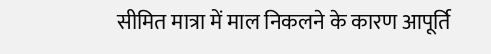सीमित मात्रा में माल निकलने के कारण आपूर्ति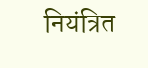नियंत्रित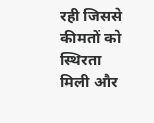रही जिससे कीमतों को स्थिरता मिली और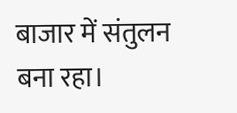बाजार में संतुलन बना रहा।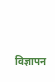विज्ञापन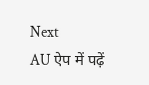Next
AU ऐप में पढ़ें